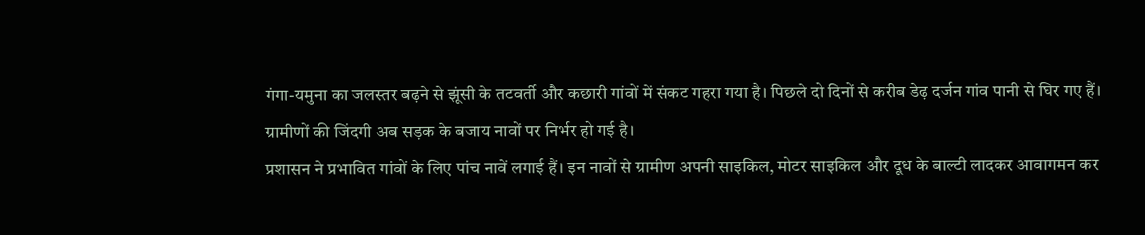गंगा-यमुना का जलस्तर बढ़ने से झूंसी के तटवर्ती और कछारी गांवों में संकट गहरा गया है। पिछले दो दिनों से करीब डेढ़ दर्जन गांव पानी से घिर गए हैं। ग्रामीणों की जिंदगी अब सड़क के बजाय नावों पर निर्भर हो गई है।
प्रशासन ने प्रभावित गांवों के लिए पांच नावें लगाई हैं। इन नावों से ग्रामीण अपनी साइकिल, मोटर साइकिल और दूध के बाल्टी लादकर आवागमन कर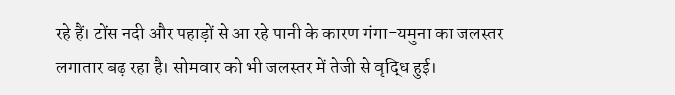रहे हैं। टोंस नदी और पहाड़ों से आ रहे पानी के कारण गंगा-यमुना का जलस्तर लगातार बढ़ रहा है। सोमवार को भी जलस्तर में तेजी से वृद्धि हुई।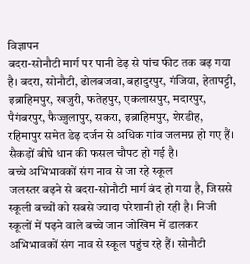विज्ञापन
बदरा-सोनौटी मार्ग पर पानी डेढ़ से पांच फीट तक बढ़ गया है। बदरा, सोनौटी, ढोलबजवा, बहादुरपुर, गंजिया, हेतापट्टी, इब्राहिमपुर, खजुरी, फतेहपुर, एकलासपुर, मदारपुर, पैगंबरपुर, फैज्जुलापुर, सकरा, इब्राहिमपुर, शेरडीह, रहिमापुर समेत डेढ़ दर्जन से अधिक गांव जलमग्न हो गए हैं। सैकड़ों बीघे धान की फसल चौपट हो गई है।
बच्चे अभिभावकों संग नाव से जा रहे स्कूल
जलस्तर बढ़ने से बदरा-सोनौटी मार्ग बंद हो गया है, जिससे स्कूली बच्चों को सबसे ज्यादा परेशानी हो रही है। निजी स्कूलों में पढ़ने वाले बच्चे जान जोखिम में डालकर अभिभावकों संग नाव से स्कूल पहुंच रहे हैं। सोनौटी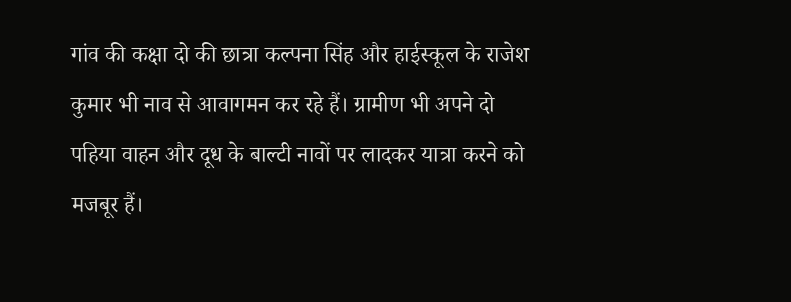गांव की कक्षा दो की छात्रा कल्पना सिंह और हाईस्कूल के राजेश कुमार भी नाव से आवागमन कर रहे हैं। ग्रामीण भी अपने दो पहिया वाहन और दूध के बाल्टी नावों पर लादकर यात्रा करने को मजबूर हैं।